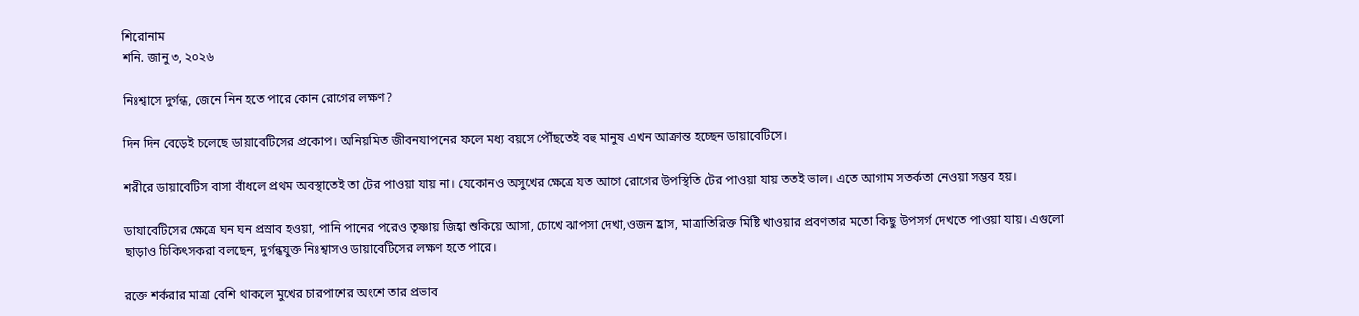শিরোনাম
শনি. জানু ৩, ২০২৬

নিঃশ্বাসে দুর্গন্ধ, জেনে নিন হতে পারে কোন রোগের লক্ষণ?

দিন দিন বেড়েই চলেছে ডায়াবেটিসের প্রকোপ। অনিয়মিত জীবনযাপনের ফলে মধ্য বয়সে পৌঁছতেই বহু মানুষ এখন আক্রান্ত হচ্ছেন ডায়াবেটিসে।

শরীরে ডায়াবেটিস বাসা বাঁধলে প্রথম অবস্থাতেই তা টের পাওয়া যায় না। যেকোনও অসুখের ক্ষেত্রে যত আগে রোগের উপস্থিতি টের পাওয়া যায় ততই ভাল। এতে আগাম সতর্কতা নেওয়া সম্ভব হয়।

ডাযাবেটিসের ক্ষেত্রে ঘন ঘন প্রস্রাব হওয়া, পানি পানের পরেও তৃষ্ণায় জিহ্বা শুকিয়ে আসা, চোখে ঝাপসা দেখা,ওজন হ্রাস, মাত্রাতিরিক্ত মিষ্টি খাওয়ার প্রবণতার মতো কিছু উপসর্গ দেখতে পাওয়া যায়। এগুলো ছাড়াও চিকিৎসকরা বলছেন, দুর্গন্ধযুক্ত নিঃশ্বাসও ডায়াবেটিসের লক্ষণ হতে পারে।

রক্তে শর্করার মাত্রা বেশি থাকলে মুখের চারপাশের অংশে তার প্রভাব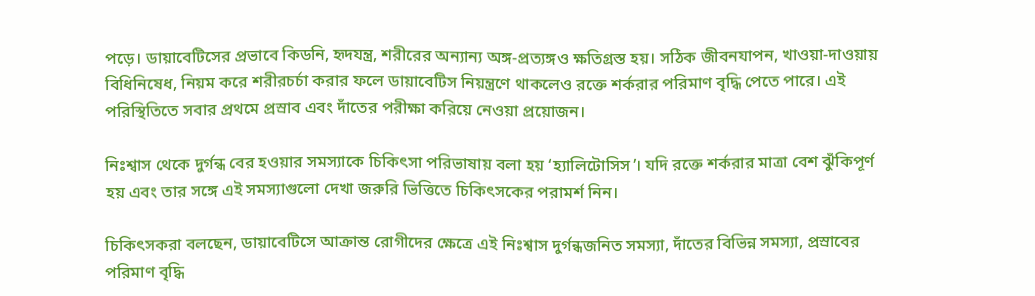পড়ে। ডায়াবেটিসের প্রভাবে কিডনি, হৃদযন্ত্র, শরীরের অন্যান্য অঙ্গ-প্রত্যঙ্গও ক্ষতিগ্রস্ত হয়। সঠিক জীবনযাপন, খাওয়া-দাওয়ায় বিধিনিষেধ, নিয়ম করে শরীরচর্চা করার ফলে ডায়াবেটিস নিয়ন্ত্রণে থাকলেও রক্তে শর্করার পরিমাণ বৃদ্ধি পেতে পারে। এই পরিস্থিতিতে সবার প্রথমে প্রস্রাব এবং দাঁতের পরীক্ষা করিয়ে নেওয়া প্রয়োজন।

নিঃশ্বাস থেকে দুর্গন্ধ বের হওয়ার সমস্যাকে চিকিৎসা পরিভাষায় বলা হয় ‘হ্যালিটোসিস’। যদি রক্তে শর্করার মাত্রা বেশ ঝুঁকিপূর্ণ হয় এবং তার সঙ্গে এই সমস্যাগুলো দেখা জরুরি ভিত্তিতে চিকিৎসকের পরামর্শ নিন।

চিকিৎসকরা বলছেন, ডায়াবেটিসে আক্রান্ত রোগীদের ক্ষেত্রে এই নিঃশ্বাস দুর্গন্ধজনিত সমস্যা, দাঁতের বিভিন্ন সমস্যা, প্রস্রাবের পরিমাণ বৃদ্ধি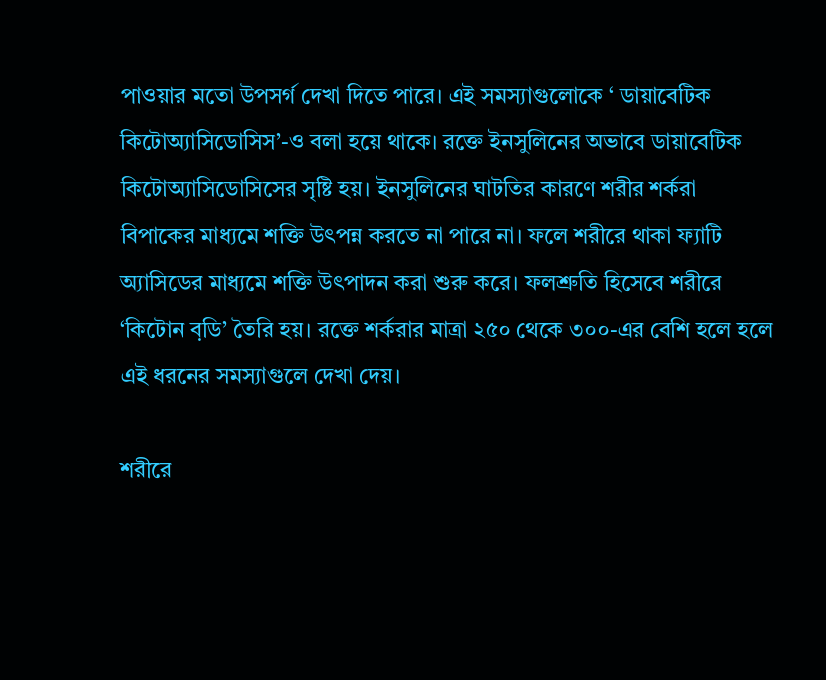পাওয়ার মতো উপসর্গ দেখা দিতে পারে। এই সমস্যাগুলোকে ‘ ডায়াবেটিক কিটোঅ্যাসিডোসিস’-ও বলা হয়ে থাকে। রক্তে ইনসুলিনের অভাবে ডায়াবেটিক কিটোঅ্যাসিডোসিসের সৃষ্টি হয়। ইনসুলিনের ঘাটতির কারণে শরীর শর্করা বিপাকের মাধ্যমে শক্তি উৎপন্ন করতে না পারে না। ফলে শরীরে থাকা ফ্যাটি অ্যাসিডের মাধ্যমে শক্তি উৎপাদন করা শুরু করে। ফলশ্রুতি হিসেবে শরীরে ‘কিটোন ব়ডি’ তৈরি হয়। রক্তে শর্করার মাত্রা ২৫০ থেকে ৩০০-এর বেশি হলে হলে এই ধরনের সমস্যাগুলে দেখা দেয়।

শরীরে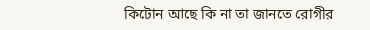কিটোন আছে কি না তা জানতে রোগীর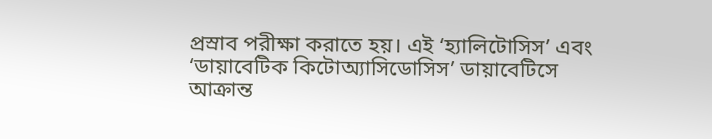প্রস্রাব পরীক্ষা করাতে হয়। এই ‘হ্যালিটোসিস’ এবং ‘ডায়াবেটিক কিটোঅ্যাসিডোসিস’ ডায়াবেটিসে আক্রান্ত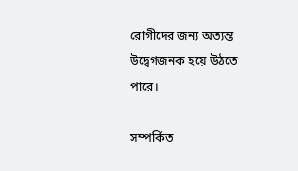রোগীদের জন্য অত্যন্ত উদ্বেগজনক হয়ে উঠতে পারে।

সম্পর্কিত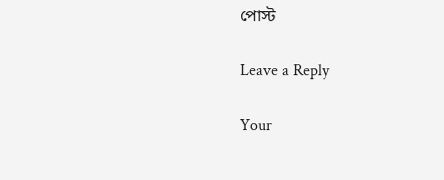পোস্ট

Leave a Reply

Your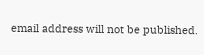email address will not be published.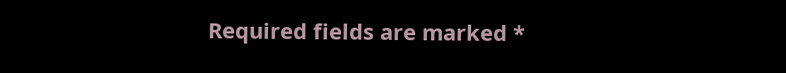Required fields are marked *